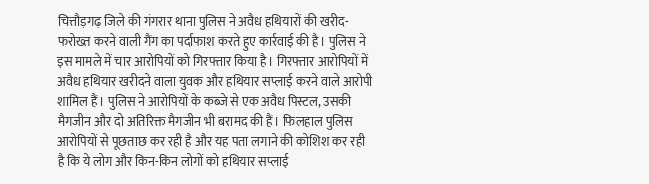चित्तौड़गढ़ जिले की गंगरार थाना पुलिस ने अवैध हथियारों की खरीद-फरोख्त करने वाली गैंग का पर्दाफाश करते हुए कार्रवाई की है। पुलिस ने इस मामले में चार आरोपियों को गिरफ्तार किया है। गिरफ्तार आरोपियों में अवैध हथियार खरीदने वाला युवक और हथियार सप्लाई करने वाले आरोपी शामिल हैं। पुलिस ने आरोपियों के कब्जे से एक अवैध पिस्टल, उसकी मैगजीन और दो अतिरिक्त मैगजीन भी बरामद की हैं। फिलहाल पुलिस आरोपियों से पूछताछ कर रही है और यह पता लगाने की कोशिश कर रही है कि ये लोग और किन-किन लोगों को हथियार सप्लाई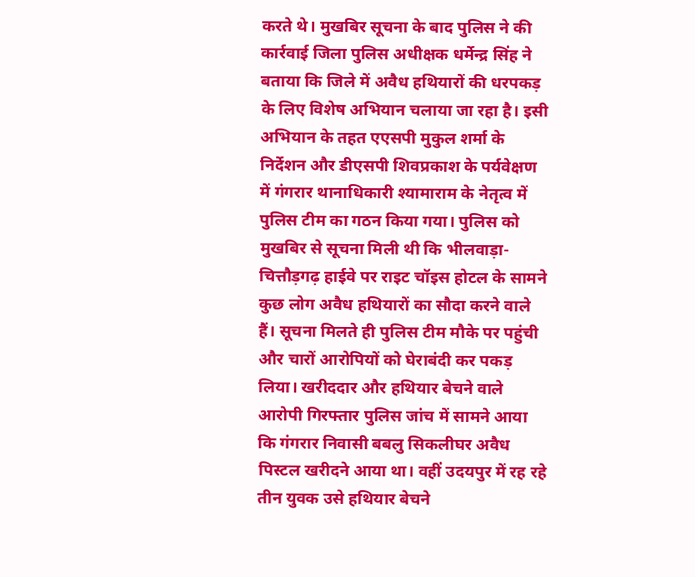करते थे। मुखबिर सूचना के बाद पुलिस ने की कार्रवाई जिला पुलिस अधीक्षक धर्मेन्द्र सिंह ने बताया कि जिले में अवैध हथियारों की धरपकड़ के लिए विशेष अभियान चलाया जा रहा है। इसी अभियान के तहत एएसपी मुकुल शर्मा के निर्देशन और डीएसपी शिवप्रकाश के पर्यवेक्षण में गंगरार थानाधिकारी श्यामाराम के नेतृत्व में पुलिस टीम का गठन किया गया। पुलिस को मुखबिर से सूचना मिली थी कि भीलवाड़ा-चित्तौड़गढ़ हाईवे पर राइट चॉइस होटल के सामने कुछ लोग अवैध हथियारों का सौदा करने वाले हैं। सूचना मिलते ही पुलिस टीम मौके पर पहुंची और चारों आरोपियों को घेराबंदी कर पकड़ लिया। खरीददार और हथियार बेचने वाले आरोपी गिरफ्तार पुलिस जांच में सामने आया कि गंगरार निवासी बबलु सिकलीघर अवैध पिस्टल खरीदने आया था। वहीं उदयपुर में रह रहे तीन युवक उसे हथियार बेचने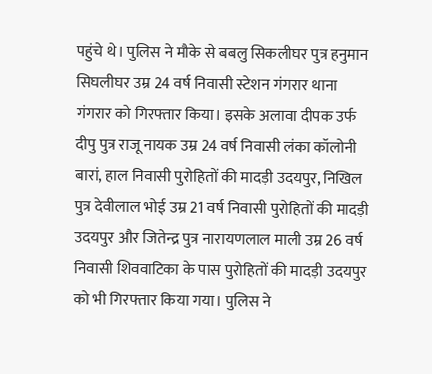पहुंचे थे। पुलिस ने मौके से बबलु सिकलीघर पुत्र हनुमान सिघलीघर उम्र 24 वर्ष निवासी स्टेशन गंगरार थाना गंगरार को गिरफ्तार किया। इसके अलावा दीपक उर्फ दीपु पुत्र राजू नायक उम्र 24 वर्ष निवासी लंका कॉलोनी बारां, हाल निवासी पुरोहितों की मादड़ी उदयपुर, निखिल पुत्र देवीलाल भोई उम्र 21 वर्ष निवासी पुरोहितों की मादड़ी उदयपुर और जितेन्द्र पुत्र नारायणलाल माली उम्र 26 वर्ष निवासी शिववाटिका के पास पुरोहितों की मादड़ी उदयपुर को भी गिरफ्तार किया गया। पुलिस ने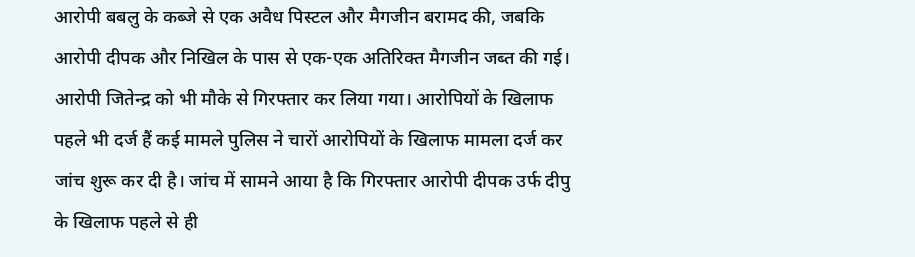आरोपी बबलु के कब्जे से एक अवैध पिस्टल और मैगजीन बरामद की, जबकि आरोपी दीपक और निखिल के पास से एक-एक अतिरिक्त मैगजीन जब्त की गई। आरोपी जितेन्द्र को भी मौके से गिरफ्तार कर लिया गया। आरोपियों के खिलाफ पहले भी दर्ज हैं कई मामले पुलिस ने चारों आरोपियों के खिलाफ मामला दर्ज कर जांच शुरू कर दी है। जांच में सामने आया है कि गिरफ्तार आरोपी दीपक उर्फ दीपु के खिलाफ पहले से ही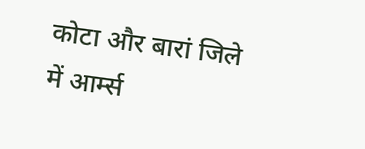कोटा और बारां जिले में आर्म्स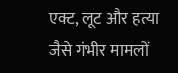एक्ट, लूट और हत्या जैसे गंभीर मामलों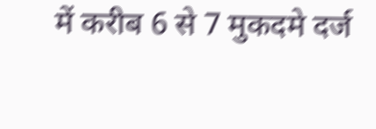में करीब 6 से 7 मुकदमे दर्ज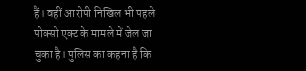हैं। वहीं आरोपी निखिल भी पहले पोक्सो एक्ट के मामले में जेल जा चुका है। पुलिस का कहना है कि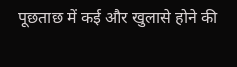पूछताछ में कई और खुलासे होने की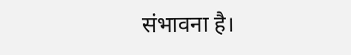संभावना है।